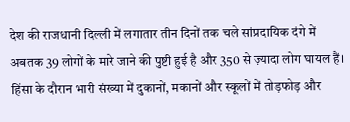देश की राजधानी दिल्ली में लगातार तीन दिनों तक चले सांप्रदायिक दंगे में अबतक 39 लोगों के मारे जाने की पुष्टी हुई है और 350 से ज़्यादा लोग घायल हैं। हिंसा के दौरान भारी संख्या में दुकानों, मकानों और स्कूलों में तोड़फोड़ और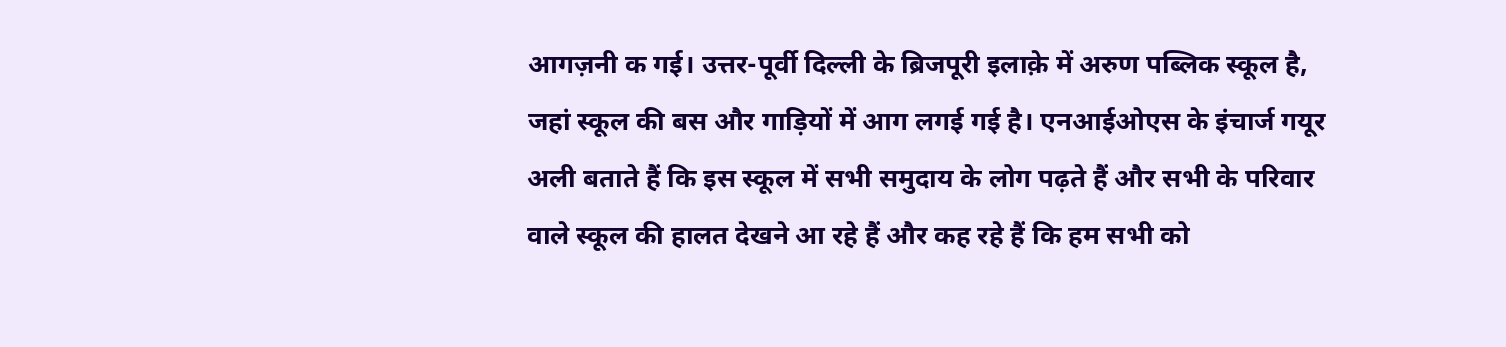आगज़नी क गई। उत्तर-पूर्वी दिल्ली के ब्रिजपूरी इलाक़े में अरुण पब्लिक स्कूल है, जहां स्कूल की बस और गाड़ियों में आग लगई गई है। एनआईओएस के इंचार्ज गयूर अली बताते हैं कि इस स्कूल में सभी समुदाय के लोग पढ़ते हैं और सभी के परिवार वाले स्कूल की हालत देखने आ रहे हैं और कह रहे हैं कि हम सभी को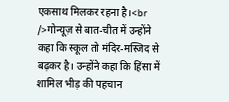एकसाथ मिलकर रहना है।<br />गोन्यूज़ से बात-चीत में उन्होंने कहा कि स्कूल तो मंदिर-मस्जिद से बढ़कर है। उन्होंने कहा कि हिंसा में शामिल भीड़ की पहचान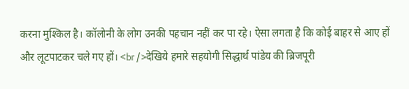करना मुश्किल है। कॉलोनी के लोग उनकी पहचान नहीं कर पा रहे। ऐसा लगता है कि कोई बाहर से आए हों और लूटपाटकर चले गए हों। <br />देखिये हमारे सहयोगी सिद्धार्थ पांडेय की ब्रिजपूरी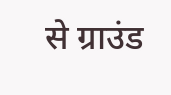से ग्राउंड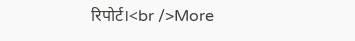रिपोर्ट।<br />More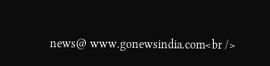news@ www.gonewsindia.com<br />